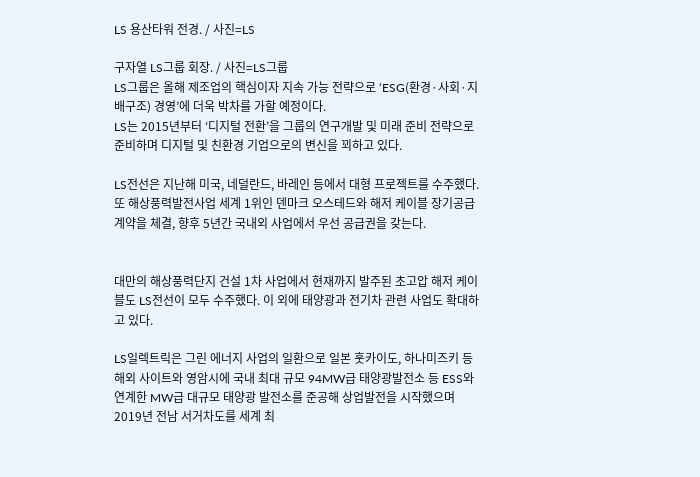LS 용산타워 전경. / 사진=LS

구자열 LS그룹 회장. / 사진=LS그룹
LS그룹은 올해 제조업의 핵심이자 지속 가능 전략으로 ‘ESG(환경·사회·지배구조) 경영’에 더욱 박차를 가할 예정이다.
LS는 2015년부터 ‘디지털 전환’을 그룹의 연구개발 및 미래 준비 전략으로 준비하며 디지털 및 친환경 기업으로의 변신을 꾀하고 있다.

LS전선은 지난해 미국, 네덜란드, 바레인 등에서 대형 프로젝트를 수주했다. 또 해상풍력발전사업 세계 1위인 덴마크 오스테드와 해저 케이블 장기공급 계약을 체결, 향후 5년간 국내외 사업에서 우선 공급권을 갖는다.


대만의 해상풍력단지 건설 1차 사업에서 현재까지 발주된 초고압 해저 케이블도 LS전선이 모두 수주했다. 이 외에 태양광과 전기차 관련 사업도 확대하고 있다.

LS일렉트릭은 그린 에너지 사업의 일환으로 일본 훗카이도, 하나미즈키 등 해외 사이트와 영암시에 국내 최대 규모 94MW급 태양광발전소 등 ESS와 연계한 MW급 대규모 태양광 발전소를 준공해 상업발전을 시작했으며 2019년 전남 서거차도를 세계 최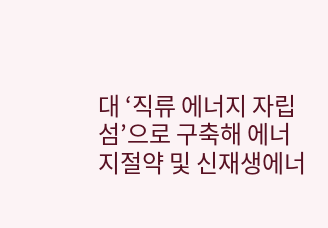대 ‘직류 에너지 자립섬’으로 구축해 에너지절약 및 신재생에너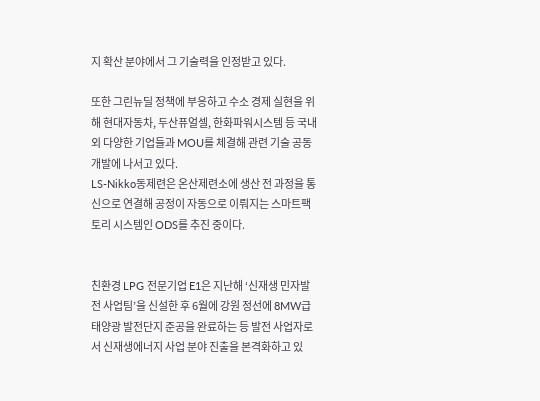지 확산 분야에서 그 기술력을 인정받고 있다.

또한 그린뉴딜 정책에 부응하고 수소 경제 실현을 위해 현대자동차, 두산퓨얼셀, 한화파워시스템 등 국내외 다양한 기업들과 MOU를 체결해 관련 기술 공동 개발에 나서고 있다.
LS-Nikko동제련은 온산제련소에 생산 전 과정을 통신으로 연결해 공정이 자동으로 이뤄지는 스마트팩토리 시스템인 ODS를 추진 중이다.


친환경 LPG 전문기업 E1은 지난해 ‘신재생 민자발전 사업팀’을 신설한 후 6월에 강원 정선에 8MW급 태양광 발전단지 준공을 완료하는 등 발전 사업자로서 신재생에너지 사업 분야 진출을 본격화하고 있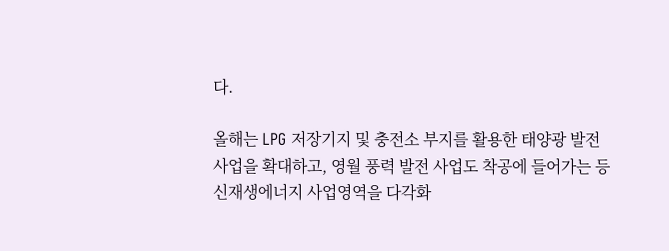다.

올해는 LPG 저장기지 및 충전소 부지를 활용한 태양광 발전 사업을 확대하고, 영월 풍력 발전 사업도 착공에 들어가는 등 신재생에너지 사업영역을 다각화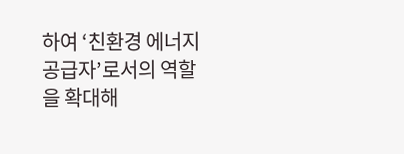하여 ‘친환경 에너지 공급자’로서의 역할을 확대해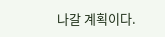나갈 계획이다.